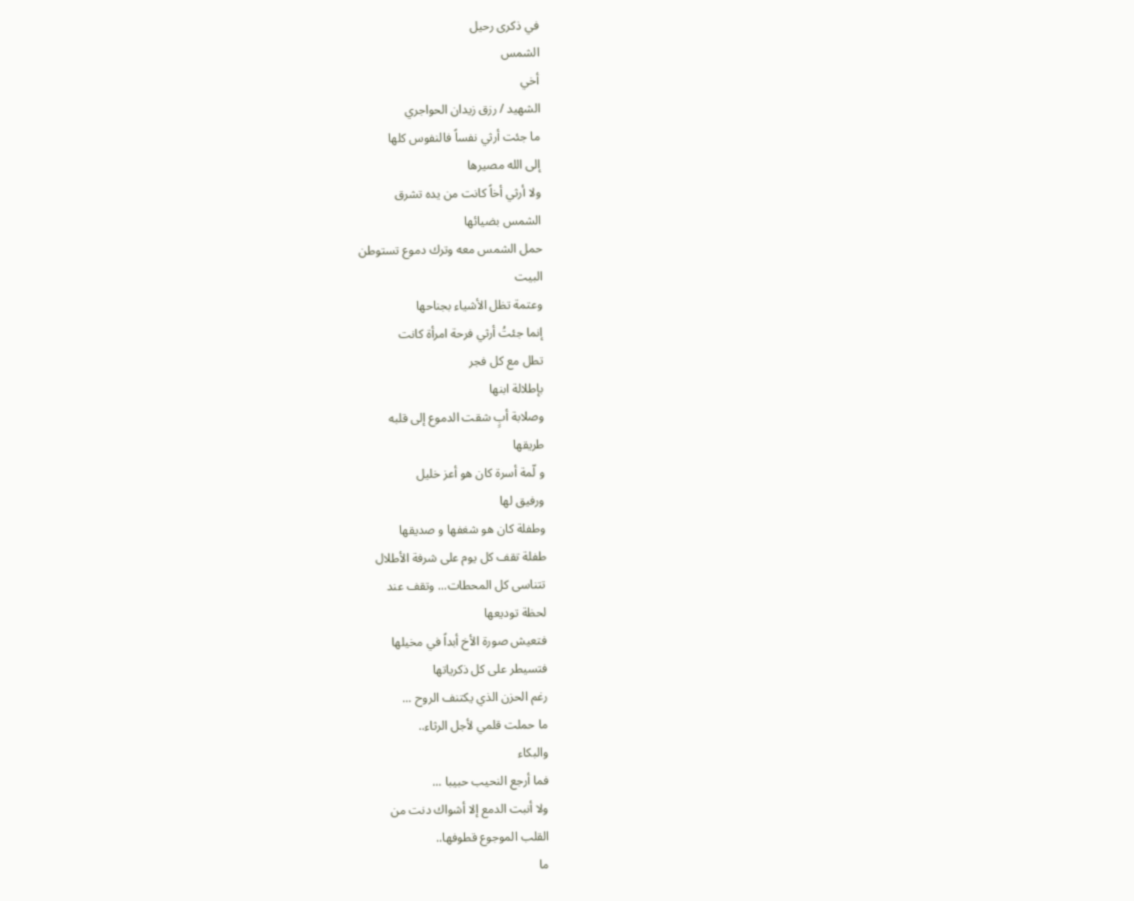في ذكرى رحيل
الشمس
أخي
الشهيد / رزق زيدان الحواجري
ما جئت أرثي نفساً فالنفوس كلها
إلى الله مصيرها
ولا أرثي أخاً كانت من يده تشرق
الشمس بضيائها
حمل الشمس معه وترك دموع تستوطن
البيت
وعتمة تظل الأشياء بجناحها
إنما جئتُ أرثي فرحة امرأة كانت
تطل مع كل فجر
بإطلالة ابنها
وصلابة أبٍ شقت الدموع إلى قلبه
طريقها
و لّمة أسرة كان هو أعز خليل
ورفيق لها
وطفلة كان هو شغفها و صديقها
طفلة تقف كل يوم على شرفة الأطلال
تتناسى كل المحطات... وتقف عند
لحظة توديعها
فتعيش صورة الأخ أبداً في مخيلها
فتسيطر على كل ذكرياتها
رغم الحزن الذي يكتنف الروح ...
ما حملت قلمي لأجل الرثاء..
والبكاء
فما أرجع النحيب حبيبا ...
ولا أنبت الدمع إلا أشواك دنت من
القلب الموجوع قطوفها..
ما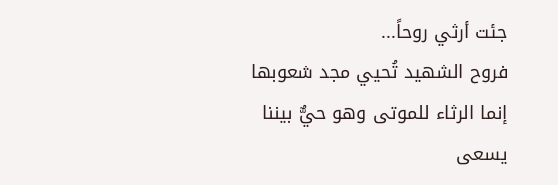جئت أرثي روحاً...
فروح الشهيد تُحيي مجد شعوبها
إنما الرثاء للموتى وهو حيٌّ بيننا
يسعى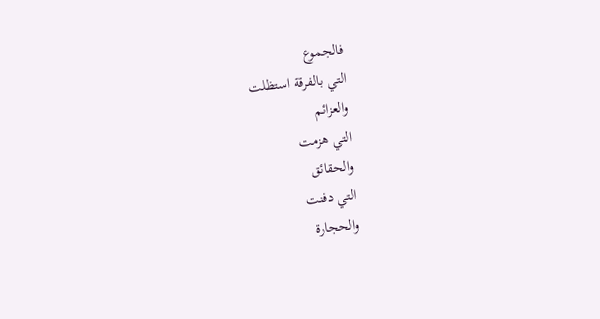فالجموع
التي بالفرقة استظلت
والعزائم
التي هزمت
والحقائق
التي دفنت
والحجارة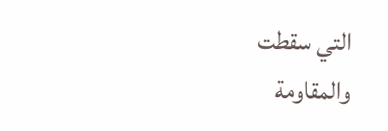التي سقطت
والمقاومة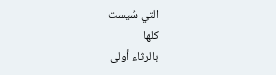التي سُيست
كلها
بالرثاء أولى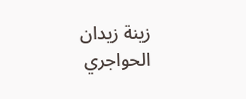زينة زيدان الحواجري